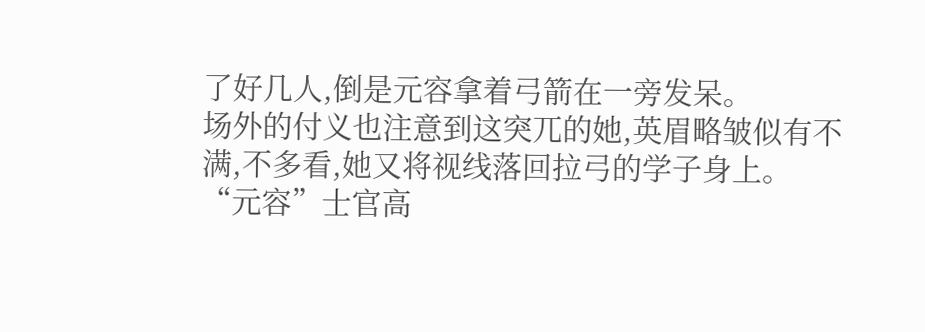了好几人,倒是元容拿着弓箭在一旁发呆。
场外的付义也注意到这突兀的她,英眉略皱似有不满,不多看,她又将视线落回拉弓的学子身上。
“元容”士官高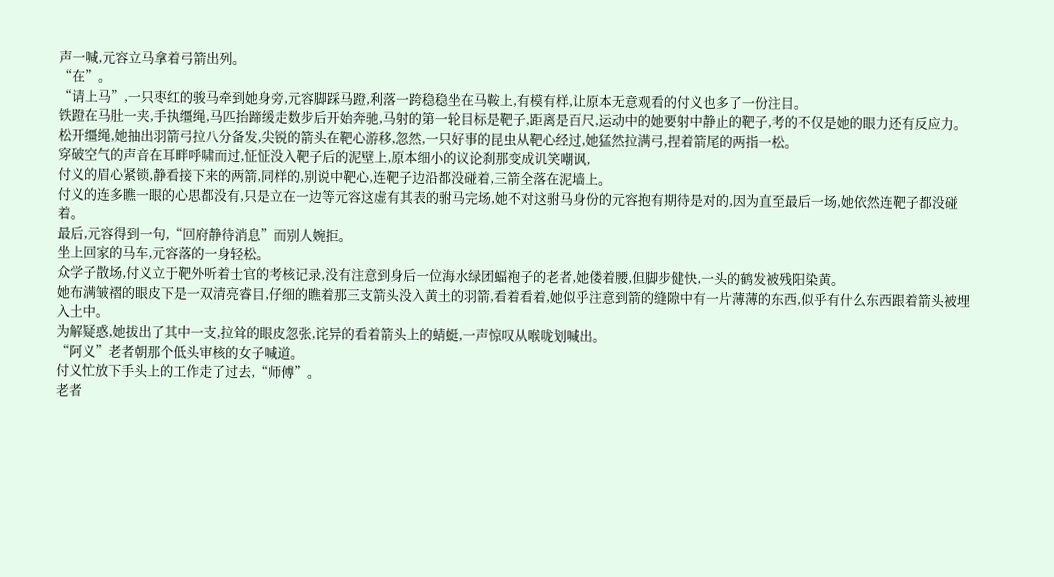声一喊,元容立马拿着弓箭出列。
“在”。
“请上马”,一只枣红的骏马牵到她身旁,元容脚踩马蹬,利落一跨稳稳坐在马鞍上,有模有样,让原本无意观看的付义也多了一份注目。
铁蹬在马肚一夹,手执缰绳,马匹抬蹄缓走数步后开始奔驰,马射的第一轮目标是靶子,距离是百尺,运动中的她要射中静止的靶子,考的不仅是她的眼力还有反应力。
松开缰绳,她抽出羽箭弓拉八分备发,尖锐的箭头在靶心游移,忽然,一只好事的昆虫从靶心经过,她猛然拉满弓,捏着箭尾的两指一松。
穿破空气的声音在耳畔呼啸而过,怔怔没入靶子后的泥壁上,原本细小的议论刹那变成讥笑嘲讽,
付义的眉心紧锁,静看接下来的两箭,同样的,别说中靶心,连靶子边沿都没碰着,三箭全落在泥墙上。
付义的连多瞧一眼的心思都没有,只是立在一边等元容这虚有其表的驸马完场,她不对这驸马身份的元容抱有期待是对的,因为直至最后一场,她依然连靶子都没碰着。
最后,元容得到一句,“回府静待消息”而别人婉拒。
坐上回家的马车,元容落的一身轻松。
众学子散场,付义立于靶外听着士官的考核记录,没有注意到身后一位海水绿团蝠袍子的老者,她偻着腰,但脚步健快,一头的鹤发被残阳染黄。
她布满皱褶的眼皮下是一双清亮睿目,仔细的瞧着那三支箭头没入黄土的羽箭,看着看着,她似乎注意到箭的缝隙中有一片薄薄的东西,似乎有什么东西跟着箭头被埋入土中。
为解疑惑,她拔出了其中一支,拉耸的眼皮忽张,诧异的看着箭头上的蜻蜓,一声惊叹从喉咙划喊出。
“阿义”老者朝那个低头审核的女子喊道。
付义忙放下手头上的工作走了过去,“师傅”。
老者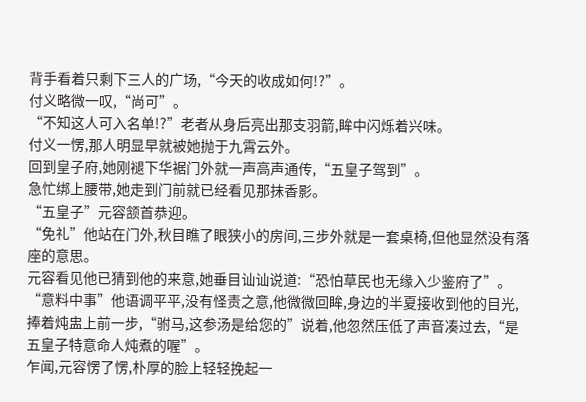背手看着只剩下三人的广场,“今天的收成如何!?”。
付义略微一叹,“尚可”。
“不知这人可入名单!?”老者从身后亮出那支羽箭,眸中闪烁着兴味。
付义一愣,那人明显早就被她抛于九霄云外。
回到皇子府,她刚褪下华裾门外就一声高声通传,“五皇子驾到”。
急忙绑上腰带,她走到门前就已经看见那抹香影。
“五皇子”元容颔首恭迎。
“免礼”他站在门外,秋目瞧了眼狭小的房间,三步外就是一套桌椅,但他显然没有落座的意思。
元容看见他已猜到他的来意,她垂目讪讪说道:“恐怕草民也无缘入少鉴府了”。
“意料中事”他语调平平,没有怪责之意,他微微回眸,身边的半夏接收到他的目光,捧着炖盅上前一步,“驸马,这参汤是给您的”说着,他忽然压低了声音凑过去,“是五皇子特意命人炖煮的喔”。
乍闻,元容愣了愣,朴厚的脸上轻轻挽起一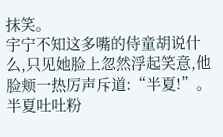抹笑。
宇宁不知这多嘴的侍童胡说什么,只见她脸上忽然浮起笑意,他脸颊一热厉声斥道:“半夏!”。
半夏吐吐粉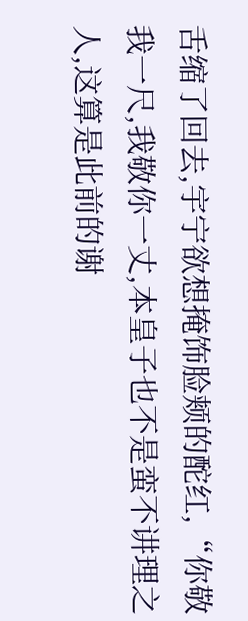舌缩了回去,宇宁欲想掩饰脸颊的酡红,“你敬我一尺,我敬你一丈,本皇子也不是蛮不讲理之人,这算是此前的谢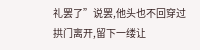礼罢了”说罢,他头也不回穿过拱门离开,留下一缕让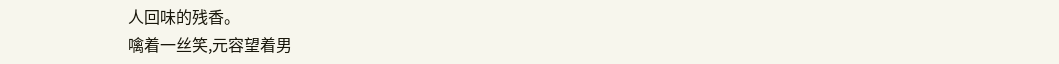人回味的残香。
噙着一丝笑,元容望着男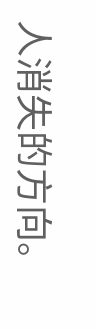人消失的方向。